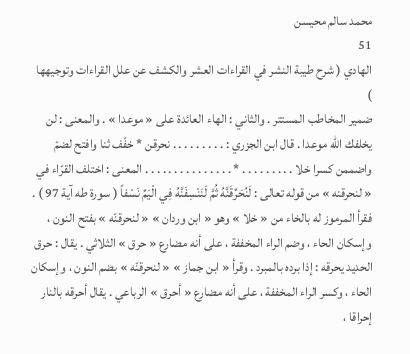محمد سالم محيسن
51
الهادي ( شرح طيبة النشر في القراءات العشر والكشف عن علل القراءات وتوجيهها )
ضمير المخاطب المستتر . والثاني : الهاء العائدة على « موعدا » . والمعنى : لن يخلفك اللّه موعدا . قال ابن الجزري : . . . . . . . . . نحرقن * خفّف ثنا وافتح لضمّ واضممن كسرا خلا . . . . . . . . . * . . . . . . . . . . . . . . . المعنى : اختلف القرّاء في « لنحرقنه » من قوله تعالى : لَنُحَرِّقَنَّهُ ثُمَّ لَنَنْسِفَنَّهُ فِي الْيَمِّ نَسْفاً ( سورة طه آية 97 ) . فقرأ المرموز له بالخاء من « خلا » وهو « ابن وردان » « لنحرقنّه » بفتح النون ، وإسكان الحاء ، وضم الراء المخففة ، على أنه مضارع « حرق » الثلاثي . يقال : حرق الحديد يحرقه : إذا برده بالمبرد . وقرأ « ابن جماز » « لنحرقنّه » بضم النون ، وإسكان الحاء ، وكسر الراء المخففة ، على أنه مضارع « أحرق » الرباعي . يقال أحرقه بالنار إحراقا ،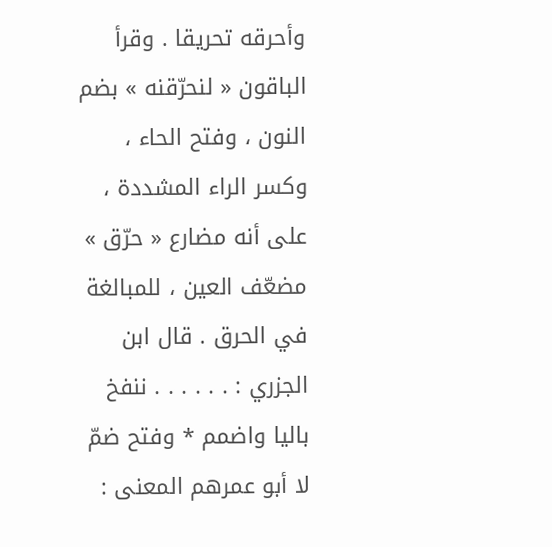وأحرقه تحريقا . وقرأ الباقون « لنحرّقنه » بضم النون ، وفتح الحاء ، وكسر الراء المشددة ، على أنه مضارع « حرّق » مضعّف العين ، للمبالغة في الحرق . قال ابن الجزري : . . . . . . ننفخ باليا واضمم * وفتح ضمّ لا أبو عمرهم المعنى :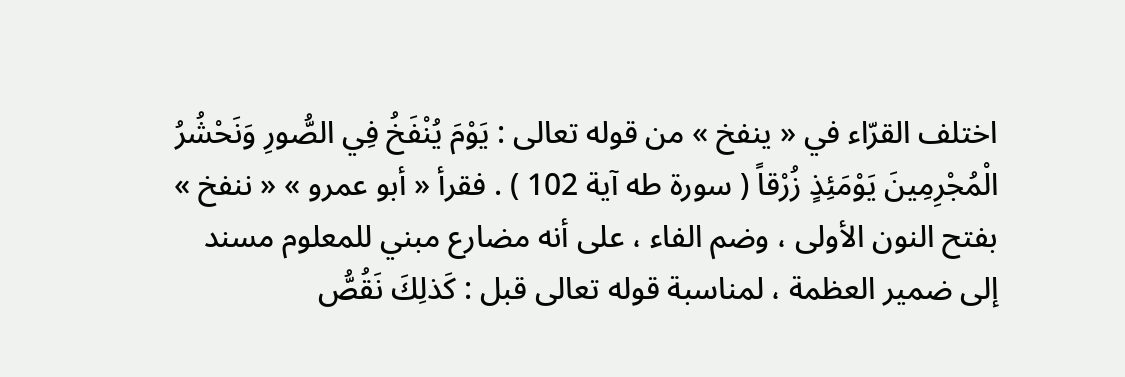اختلف القرّاء في « ينفخ » من قوله تعالى : يَوْمَ يُنْفَخُ فِي الصُّورِ وَنَحْشُرُ الْمُجْرِمِينَ يَوْمَئِذٍ زُرْقاً ( سورة طه آية 102 ) . فقرأ « أبو عمرو » « ننفخ » بفتح النون الأولى ، وضم الفاء ، على أنه مضارع مبني للمعلوم مسند إلى ضمير العظمة ، لمناسبة قوله تعالى قبل : كَذلِكَ نَقُصُّ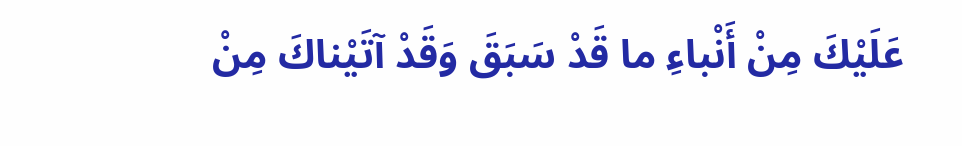عَلَيْكَ مِنْ أَنْباءِ ما قَدْ سَبَقَ وَقَدْ آتَيْناكَ مِنْ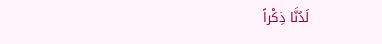لَدُنَّا ذِكْراً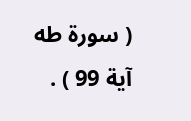( سورة طه آية 99 ) .